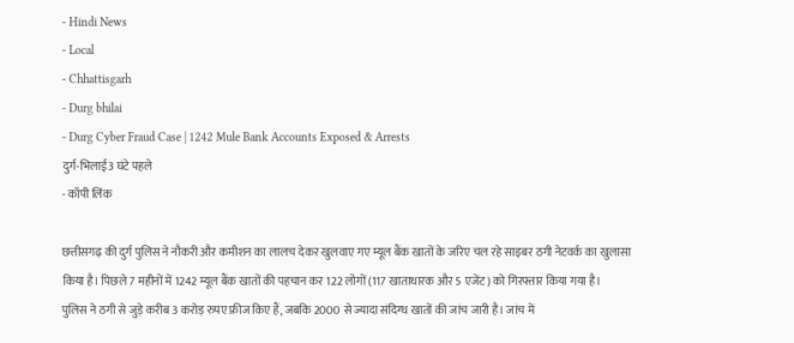- Hindi News
- Local
- Chhattisgarh
- Durg bhilai
- Durg Cyber Fraud Case | 1242 Mule Bank Accounts Exposed & Arrests
दुर्ग-भिलाई3 घंटे पहले
- कॉपी लिंक

छत्तीसगढ़ की दुर्ग पुलिस ने नौकरी और कमीशन का लालच देकर खुलवाए गए म्यूल बैंक खातों के जरिए चल रहे साइबर ठगी नेटवर्क का खुलासा किया है। पिछले 7 महीनों में 1242 म्यूल बैंक खातों की पहचान कर 122 लोगों (117 खाताधारक और 5 एजेंट) को गिरफ्तार किया गया है।
पुलिस ने ठगी से जुड़े करीब 3 करोड़ रुपए फ्रीज किए हैं, जबकि 2000 से ज्यादा संदिग्ध खातों की जांच जारी है। जांच में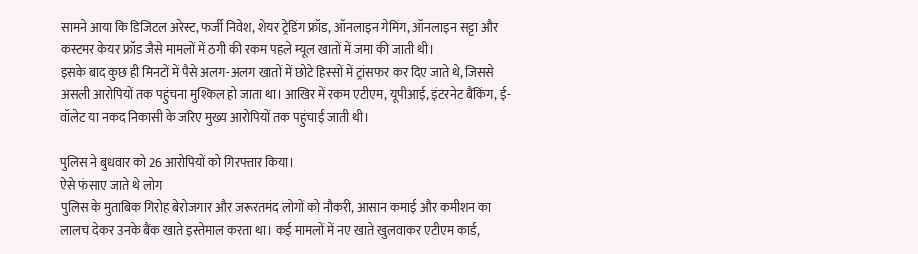सामने आया कि डिजिटल अरेस्ट, फर्जी निवेश, शेयर ट्रेडिंग फ्रॉड, ऑनलाइन गेमिंग, ऑनलाइन सट्टा और कस्टमर केयर फ्रॉड जैसे मामलों में ठगी की रकम पहले म्यूल खातों में जमा की जाती थी।
इसके बाद कुछ ही मिनटों में पैसे अलग-अलग खातों में छोटे हिस्सों में ट्रांसफर कर दिए जाते थे, जिससे असली आरोपियों तक पहुंचना मुश्किल हो जाता था। आखिर में रकम एटीएम, यूपीआई, इंटरनेट बैंकिंग, ई-वॉलेट या नकद निकासी के जरिए मुख्य आरोपियों तक पहुंचाई जाती थी।

पुलिस ने बुधवार को 26 आरोपियों को गिरफ्तार किया।
ऐसे फंसाए जाते थे लोग
पुलिस के मुताबिक गिरोह बेरोजगार और जरूरतमंद लोगों को नौकरी, आसान कमाई और कमीशन का लालच देकर उनके बैंक खाते इस्तेमाल करता था। कई मामलों में नए खाते खुलवाकर एटीएम कार्ड,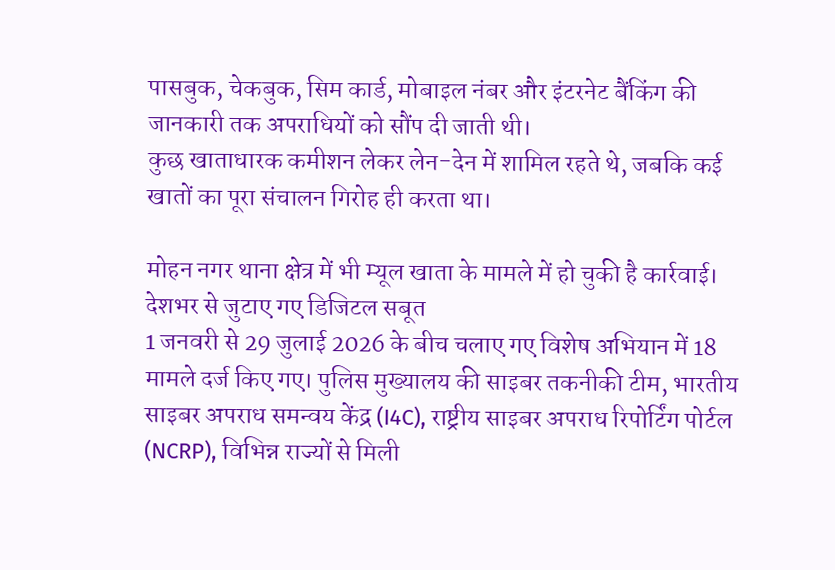पासबुक, चेकबुक, सिम कार्ड, मोबाइल नंबर और इंटरनेट बैंकिंग की जानकारी तक अपराधियों को सौंप दी जाती थी।
कुछ खाताधारक कमीशन लेकर लेन-देन में शामिल रहते थे, जबकि कई खातों का पूरा संचालन गिरोह ही करता था।

मोहन नगर थाना क्षेत्र में भी म्यूल खाता के मामले में हो चुकी है कार्रवाई।
देशभर से जुटाए गए डिजिटल सबूत
1 जनवरी से 29 जुलाई 2026 के बीच चलाए गए विशेष अभियान में 18 मामले दर्ज किए गए। पुलिस मुख्यालय की साइबर तकनीकी टीम, भारतीय साइबर अपराध समन्वय केंद्र (I4C), राष्ट्रीय साइबर अपराध रिपोर्टिंग पोर्टल (NCRP), विभिन्न राज्यों से मिली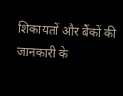शिकायतों और बैंकों की जानकारी के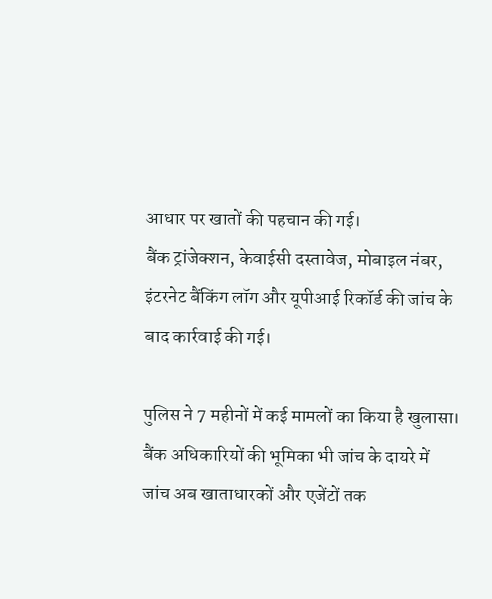आधार पर खातों की पहचान की गई।
बैंक ट्रांजेक्शन, केवाईसी दस्तावेज, मोबाइल नंबर, इंटरनेट बैंकिंग लॉग और यूपीआई रिकॉर्ड की जांच के बाद कार्रवाई की गई।

पुलिस ने 7 महीनों में कई मामलों का किया है खुलासा।
बैंक अधिकारियों की भूमिका भी जांच के दायरे में
जांच अब खाताधारकों और एजेंटों तक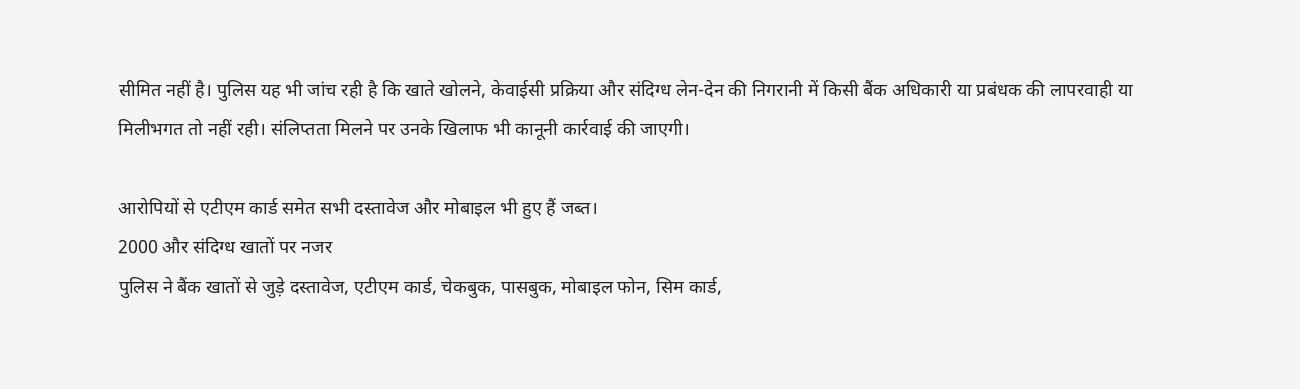सीमित नहीं है। पुलिस यह भी जांच रही है कि खाते खोलने, केवाईसी प्रक्रिया और संदिग्ध लेन-देन की निगरानी में किसी बैंक अधिकारी या प्रबंधक की लापरवाही या मिलीभगत तो नहीं रही। संलिप्तता मिलने पर उनके खिलाफ भी कानूनी कार्रवाई की जाएगी।

आरोपियों से एटीएम कार्ड समेत सभी दस्तावेज और मोबाइल भी हुए हैं जब्त।
2000 और संदिग्ध खातों पर नजर
पुलिस ने बैंक खातों से जुड़े दस्तावेज, एटीएम कार्ड, चेकबुक, पासबुक, मोबाइल फोन, सिम कार्ड,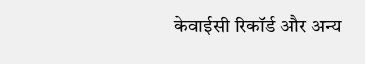केवाईसी रिकॉर्ड और अन्य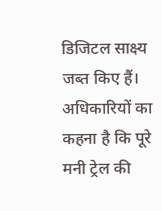डिजिटल साक्ष्य जब्त किए हैं। अधिकारियों का कहना है कि पूरे मनी ट्रेल की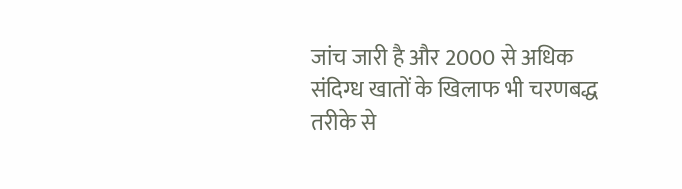जांच जारी है और 2000 से अधिक संदिग्ध खातों के खिलाफ भी चरणबद्ध तरीके से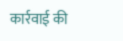कार्रवाई की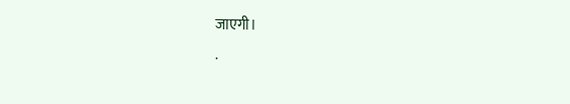जाएगी।
.